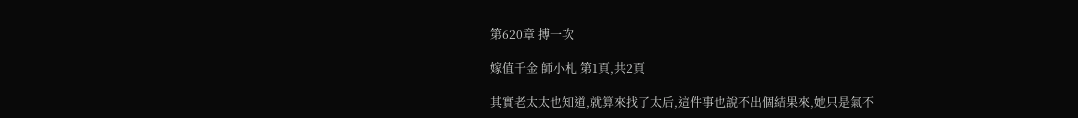第620章 搏一次

嫁值千金 師小札 第1頁,共2頁

其實老太太也知道,就算來找了太后,這件事也說不出個結果來,她只是氣不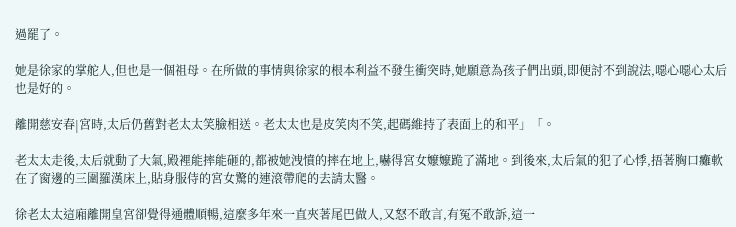過罷了。

她是徐家的掌舵人,但也是一個祖母。在所做的事情與徐家的根本利益不發生衝突時,她願意為孩子們出頭,即便討不到說法,噁心噁心太后也是好的。

離開慈安春|宮時,太后仍舊對老太太笑臉相送。老太太也是皮笑肉不笑,起碼維持了表面上的和平」「。

老太太走後,太后就動了大氣,殿裡能摔能砸的,都被她洩憤的摔在地上,嚇得宮女嬤嬤跪了滿地。到後來,太后氣的犯了心悸,捂著胸口癱軟在了窗邊的三圍羅漢床上,貼身服侍的宮女驚的連滾帶爬的去請太醫。

徐老太太這廂離開皇宮卻覺得通體順暢,這麼多年來一直夾著尾巴做人,又怒不敢言,有冤不敢訴,這一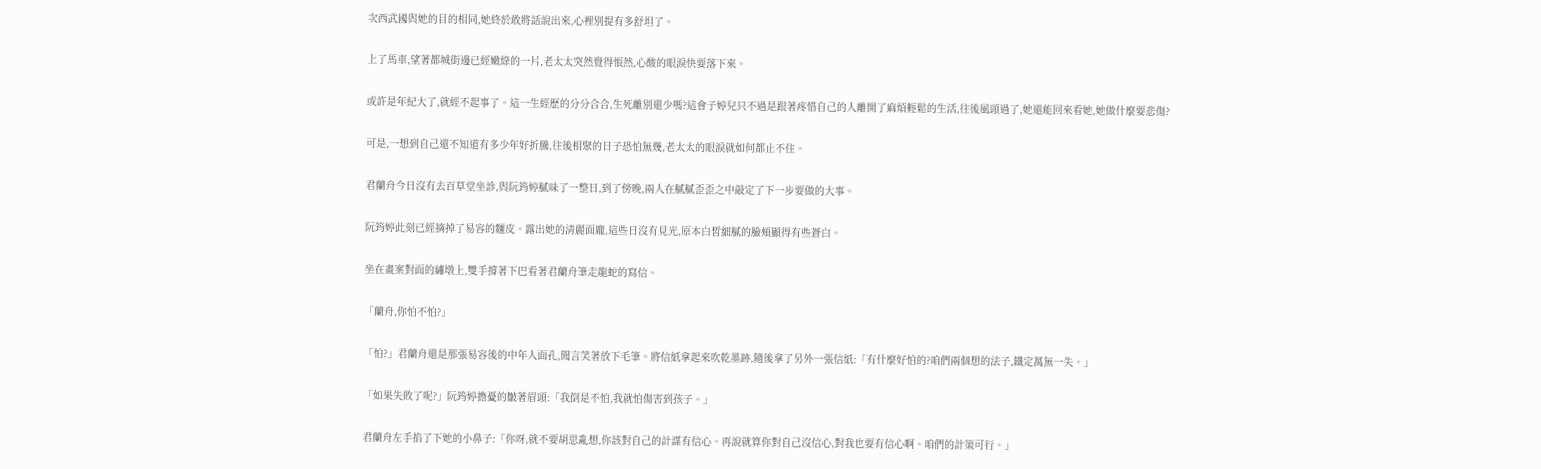次西武國與她的目的相同,她終於敢將話說出來,心裡別提有多舒坦了。

上了馬車,望著都城街邊已經嫩綠的一片,老太太突然覺得悵然,心酸的眼淚快要落下來。

或許是年紀大了,就經不起事了。這一生經歷的分分合合,生死離別還少嗎?這會子婷兒只不過是跟著疼惜自己的人離開了麻煩輕鬆的生活,往後風頭過了,她還能回來看她,她做什麼要悲傷?

可是,一想到自己還不知道有多少年好折騰,往後相聚的日子恐怕無幾,老太太的眼淚就如何都止不住。

君蘭舟今日沒有去百草堂坐診,與阮筠婷膩味了一整日,到了傍晚,兩人在膩膩歪歪之中敲定了下一步要做的大事。

阮筠婷此刻已經摘掉了易容的麵皮。露出她的清麗面龐,這些日沒有見光,原本白皙細膩的臉頰顯得有些蒼白。

坐在畫案對面的繡墩上,雙手撐著下巴看著君蘭舟筆走龍蛇的寫信。

「蘭舟,你怕不怕?」

「怕?」君蘭舟還是那張易容後的中年人面孔,聞言笑著放下毛筆。將信紙拿起來吹乾墨跡,隨後拿了另外一張信紙:「有什麼好怕的?咱們兩個想的法子,鐵定萬無一失。」

「如果失敗了呢?」阮筠婷擔憂的皺著眉頭:「我倒是不怕,我就怕傷害到孩子。」

君蘭舟左手掐了下她的小鼻子:「你呀,就不要胡思亂想,你該對自己的計謀有信心。再說就算你對自己沒信心,對我也要有信心啊。咱們的計策可行。」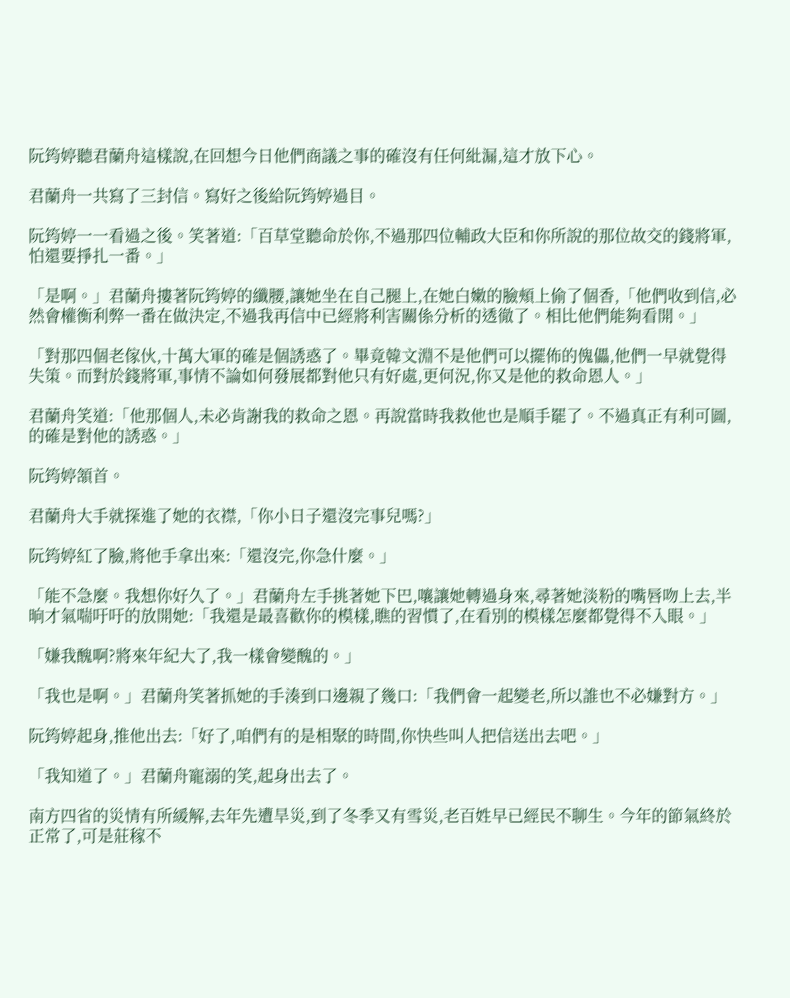阮筠婷聽君蘭舟這樣說,在回想今日他們商議之事的確沒有任何紕漏,這才放下心。

君蘭舟一共寫了三封信。寫好之後給阮筠婷過目。

阮筠婷一一看過之後。笑著道:「百草堂聽命於你,不過那四位輔政大臣和你所說的那位故交的錢將軍,怕還要掙扎一番。」

「是啊。」君蘭舟摟著阮筠婷的纖腰,讓她坐在自己腿上,在她白嫩的臉頰上偷了個香,「他們收到信,必然會權衡利弊一番在做決定,不過我再信中已經將利害關係分析的透徹了。相比他們能夠看開。」

「對那四個老傢伙,十萬大軍的確是個誘惑了。畢竟韓文淵不是他們可以擺佈的傀儡,他們一早就覺得失策。而對於錢將軍,事情不論如何發展都對他只有好處,更何況,你又是他的救命恩人。」

君蘭舟笑道:「他那個人,未必肯謝我的救命之恩。再說當時我救他也是順手罷了。不過真正有利可圖,的確是對他的誘惑。」

阮筠婷頷首。

君蘭舟大手就探進了她的衣襟,「你小日子還沒完事兒嗎?」

阮筠婷紅了臉,將他手拿出來:「還沒完,你急什麼。」

「能不急麼。我想你好久了。」君蘭舟左手挑著她下巴,嚷讓她轉過身來,尋著她淡粉的嘴唇吻上去,半晌才氣喘吁吁的放開她:「我還是最喜歡你的模樣,瞧的習慣了,在看別的模樣怎麼都覺得不入眼。」

「嫌我醜啊?將來年紀大了,我一樣會變醜的。」

「我也是啊。」君蘭舟笑著抓她的手湊到口邊親了幾口:「我們會一起變老,所以誰也不必嫌對方。」

阮筠婷起身,推他出去:「好了,咱們有的是相聚的時間,你快些叫人把信送出去吧。」

「我知道了。」君蘭舟寵溺的笑,起身出去了。

南方四省的災情有所緩解,去年先遭旱災,到了冬季又有雪災,老百姓早已經民不聊生。今年的節氣終於正常了,可是莊稼不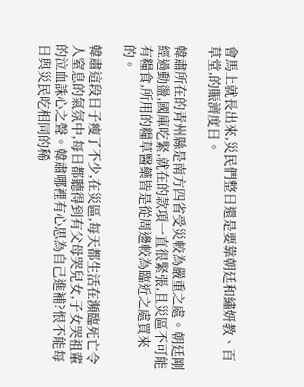會馬上就長出來,災民們整日還是要靠朝廷和繡妍教、百草堂,的賑濟度日。

韓肅所在的青州縣是南方四省受災較為嚴重之處。朝廷剛經過動盪,國庫吃緊,就在的款項一直很緊張,且災區不可能有糧食,所用的糧草醫藥皆是從周邊較為臨近之處買來的。

韓肅這段日子瘦了不少,在災區,每天都生活在瀕臨死亡令人窒息的氣氛中,每日都聽得到有父母哭兒女,子女哭祖輩的泣血誅心之聲。韓肅哪裡有心思為自己進補?恨不能每日與災民吃相同的稀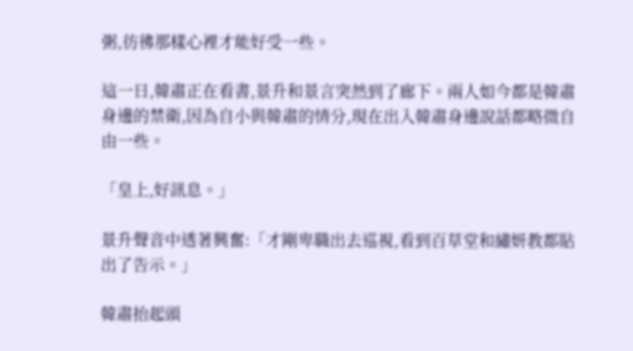粥,彷彿那樣心裡才能好受一些。

這一日,韓肅正在看書,景升和景言突然到了廊下。兩人如今都是韓肅身邊的禁衛,因為自小與韓肅的情分,現在出入韓肅身邊說話都略微自由一些。

「皇上,好訊息。」

景升聲音中透著興奮:「才剛卑職出去巡視,看到百草堂和繡妍教都貼出了告示。」

韓肅抬起頭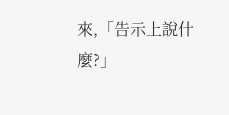來,「告示上說什麼?」